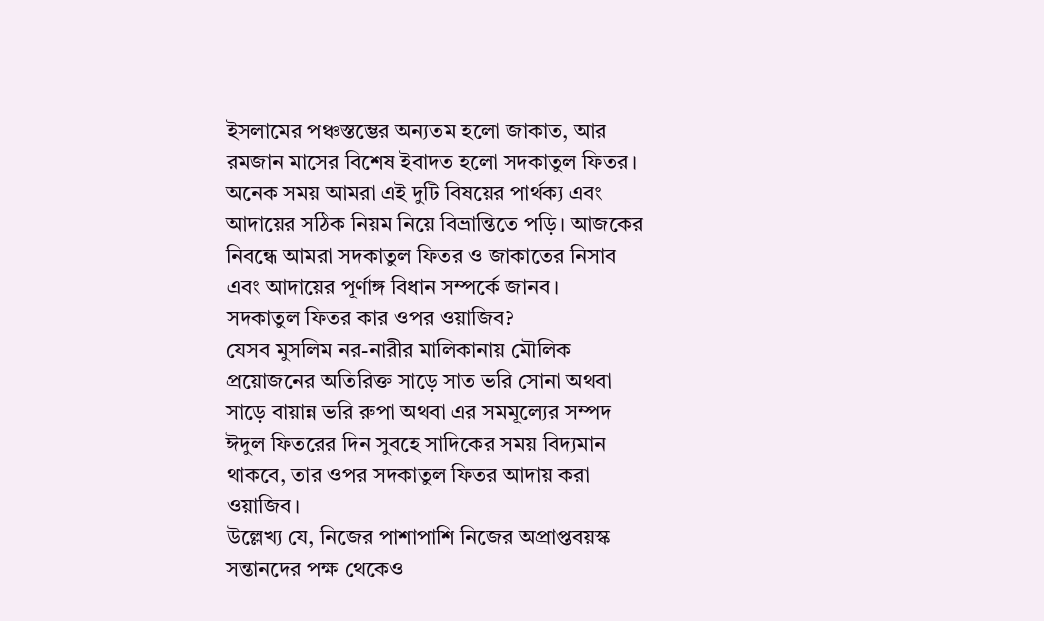ইসলামের পঞ্চস্তম্ভের অন্যতম হলো জাকাত, আর রমজান মাসের বিশেষ ইবাদত হলো সদকাতুল ফিতর। অনেক সময় আমরা এই দুটি বিষয়ের পার্থক্য এবং আদায়ের সঠিক নিয়ম নিয়ে বিভ্রান্তিতে পড়ি। আজকের নিবন্ধে আমরা সদকাতুল ফিতর ও জাকাতের নিসাব এবং আদায়ের পূর্ণাঙ্গ বিধান সম্পর্কে জানব।
সদকাতুল ফিতর কার ওপর ওয়াজিব?
যেসব মুসলিম নর-নারীর মালিকানায় মৌলিক প্রয়োজনের অতিরিক্ত সাড়ে সাত ভরি সোনা অথবা সাড়ে বায়ান্ন ভরি রুপা অথবা এর সমমূল্যের সম্পদ ঈদুল ফিতরের দিন সুবহে সাদিকের সময় বিদ্যমান থাকবে, তার ওপর সদকাতুল ফিতর আদায় করা ওয়াজিব।
উল্লেখ্য যে, নিজের পাশাপাশি নিজের অপ্রাপ্তবয়স্ক সন্তানদের পক্ষ থেকেও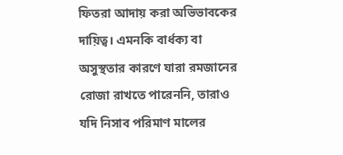ফিতরা আদায় করা অভিভাবকের দায়িত্ব। এমনকি বার্ধক্য বা অসুস্থতার কারণে যারা রমজানের রোজা রাখতে পারেননি, তারাও যদি নিসাব পরিমাণ মালের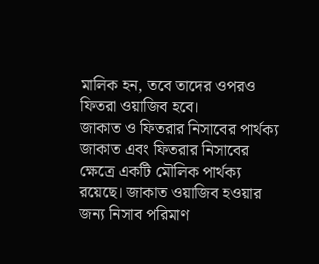মালিক হন, তবে তাদের ওপরও ফিতরা ওয়াজিব হবে।
জাকাত ও ফিতরার নিসাবের পার্থক্য
জাকাত এবং ফিতরার নিসাবের ক্ষেত্রে একটি মৌলিক পার্থক্য রয়েছে। জাকাত ওয়াজিব হওয়ার জন্য নিসাব পরিমাণ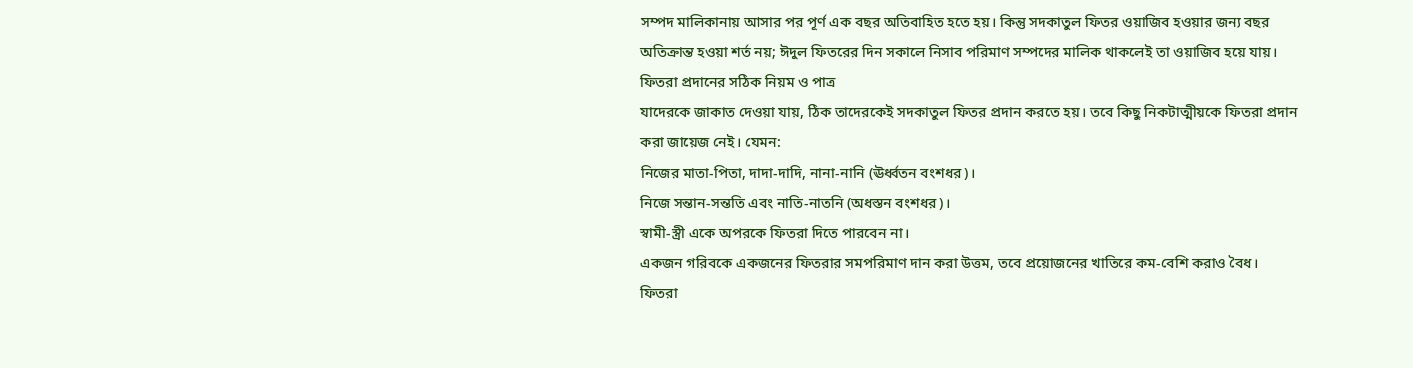সম্পদ মালিকানায় আসার পর পূর্ণ এক বছর অতিবাহিত হতে হয়। কিন্তু সদকাতুল ফিতর ওয়াজিব হওয়ার জন্য বছর অতিক্রান্ত হওয়া শর্ত নয়; ঈদুল ফিতরের দিন সকালে নিসাব পরিমাণ সম্পদের মালিক থাকলেই তা ওয়াজিব হয়ে যায়।
ফিতরা প্রদানের সঠিক নিয়ম ও পাত্র
যাদেরকে জাকাত দেওয়া যায়, ঠিক তাদেরকেই সদকাতুল ফিতর প্রদান করতে হয়। তবে কিছু নিকটাত্মীয়কে ফিতরা প্রদান করা জায়েজ নেই। যেমন:
নিজের মাতা-পিতা, দাদা-দাদি, নানা-নানি (ঊর্ধ্বতন বংশধর)।
নিজে সন্তান-সন্ততি এবং নাতি-নাতনি (অধস্তন বংশধর)।
স্বামী-স্ত্রী একে অপরকে ফিতরা দিতে পারবেন না।
একজন গরিবকে একজনের ফিতরার সমপরিমাণ দান করা উত্তম, তবে প্রয়োজনের খাতিরে কম-বেশি করাও বৈধ।
ফিতরা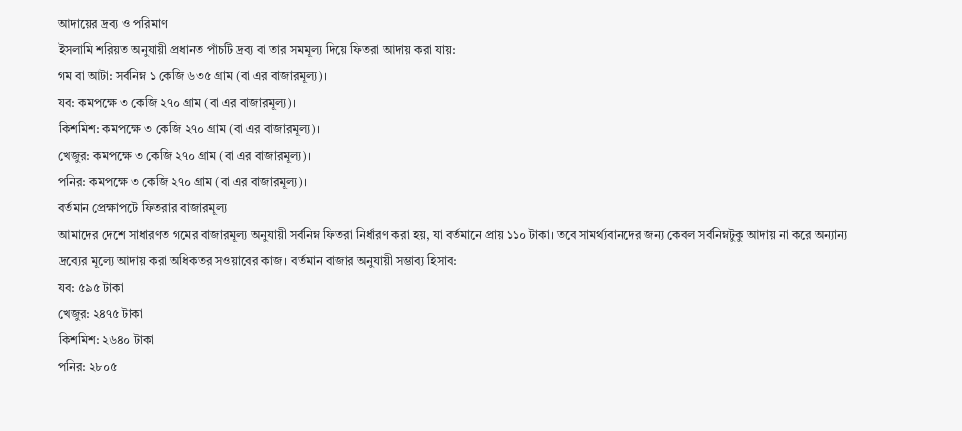আদায়ের দ্রব্য ও পরিমাণ
ইসলামি শরিয়ত অনুযায়ী প্রধানত পাঁচটি দ্রব্য বা তার সমমূল্য দিয়ে ফিতরা আদায় করা যায়:
গম বা আটা: সর্বনিম্ন ১ কেজি ৬৩৫ গ্রাম (বা এর বাজারমূল্য)।
যব: কমপক্ষে ৩ কেজি ২৭০ গ্রাম (বা এর বাজারমূল্য)।
কিশমিশ: কমপক্ষে ৩ কেজি ২৭০ গ্রাম (বা এর বাজারমূল্য)।
খেজুর: কমপক্ষে ৩ কেজি ২৭০ গ্রাম (বা এর বাজারমূল্য)।
পনির: কমপক্ষে ৩ কেজি ২৭০ গ্রাম (বা এর বাজারমূল্য)।
বর্তমান প্রেক্ষাপটে ফিতরার বাজারমূল্য
আমাদের দেশে সাধারণত গমের বাজারমূল্য অনুযায়ী সর্বনিম্ন ফিতরা নির্ধারণ করা হয়, যা বর্তমানে প্রায় ১১০ টাকা। তবে সামর্থ্যবানদের জন্য কেবল সর্বনিম্নটুকু আদায় না করে অন্যান্য দ্রব্যের মূল্যে আদায় করা অধিকতর সওয়াবের কাজ। বর্তমান বাজার অনুযায়ী সম্ভাব্য হিসাব:
যব: ৫৯৫ টাকা
খেজুর: ২৪৭৫ টাকা
কিশমিশ: ২৬৪০ টাকা
পনির: ২৮০৫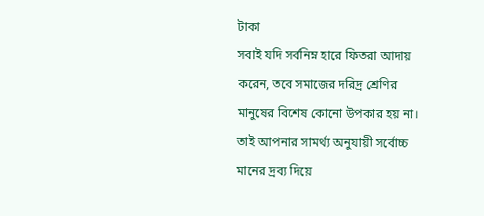টাকা
সবাই যদি সর্বনিম্ন হারে ফিতরা আদায় করেন, তবে সমাজের দরিদ্র শ্রেণির মানুষের বিশেষ কোনো উপকার হয় না। তাই আপনার সামর্থ্য অনুযায়ী সর্বোচ্চ মানের দ্রব্য দিয়ে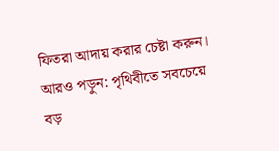ফিতরা আদায় করার চেষ্টা করুন।
আরও পড়ুন: পৃথিবীতে সবচেয়ে বড়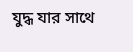যুদ্ধ যার সাথে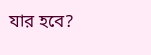যার হবে?